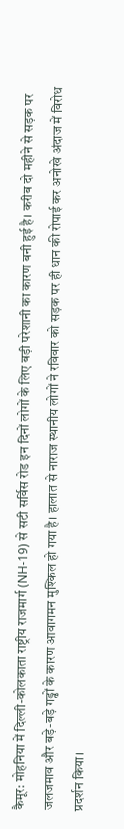कैमूर: मोहनिया में दिल्ली-कोलकाता राष्ट्रीय राजमार्ग (NH-19) से सटी सर्विस रोड इन दिनों लोगों के लिए बड़ी परेशानी का कारण बनी हुई है। करीब दो महीने से सड़क पर जलजमाव और बड़े-बड़े गड्ढों के कारण आवागमन मुश्किल हो गया है। हालात से नाराज स्थानीय लोगों ने रविवार को सड़क पर ही धान की रोपाई कर अनोखे अंदाज में विरोध प्रदर्शन किया।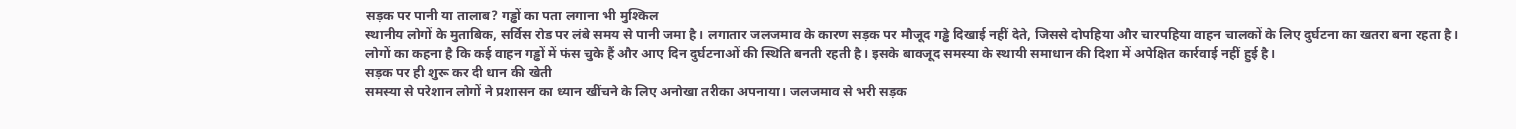सड़क पर पानी या तालाब? गड्ढों का पता लगाना भी मुश्किल
स्थानीय लोगों के मुताबिक, सर्विस रोड पर लंबे समय से पानी जमा है। लगातार जलजमाव के कारण सड़क पर मौजूद गड्ढे दिखाई नहीं देते, जिससे दोपहिया और चारपहिया वाहन चालकों के लिए दुर्घटना का खतरा बना रहता है।
लोगों का कहना है कि कई वाहन गड्ढों में फंस चुके हैं और आए दिन दुर्घटनाओं की स्थिति बनती रहती है। इसके बावजूद समस्या के स्थायी समाधान की दिशा में अपेक्षित कार्रवाई नहीं हुई है।
सड़क पर ही शुरू कर दी धान की खेती
समस्या से परेशान लोगों ने प्रशासन का ध्यान खींचने के लिए अनोखा तरीका अपनाया। जलजमाव से भरी सड़क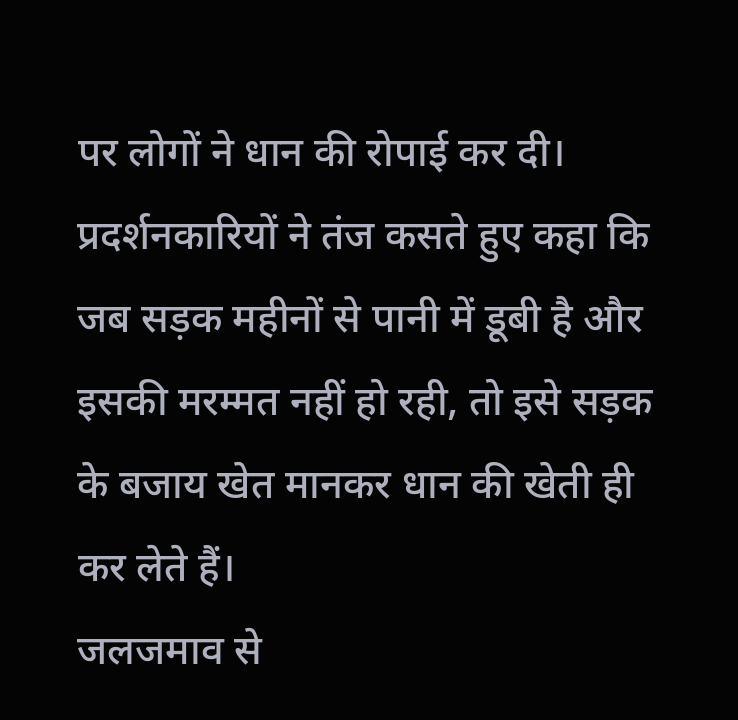पर लोगों ने धान की रोपाई कर दी।
प्रदर्शनकारियों ने तंज कसते हुए कहा कि जब सड़क महीनों से पानी में डूबी है और इसकी मरम्मत नहीं हो रही, तो इसे सड़क के बजाय खेत मानकर धान की खेती ही कर लेते हैं।
जलजमाव से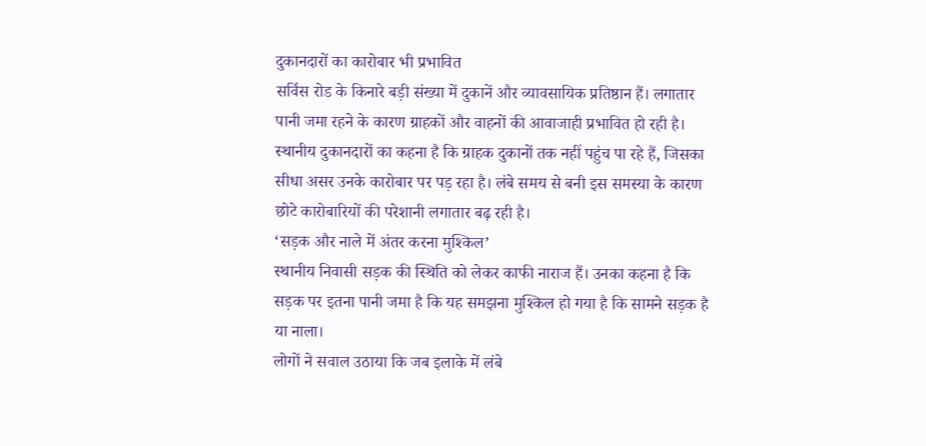दुकानदारों का कारोबार भी प्रभावित
सर्विस रोड के किनारे बड़ी संख्या में दुकानें और व्यावसायिक प्रतिष्ठान हैं। लगातार पानी जमा रहने के कारण ग्राहकों और वाहनों की आवाजाही प्रभावित हो रही है।
स्थानीय दुकानदारों का कहना है कि ग्राहक दुकानों तक नहीं पहुंच पा रहे हैं, जिसका सीधा असर उनके कारोबार पर पड़ रहा है। लंबे समय से बनी इस समस्या के कारण छोटे कारोबारियों की परेशानी लगातार बढ़ रही है।
‘सड़क और नाले में अंतर करना मुश्किल’
स्थानीय निवासी सड़क की स्थिति को लेकर काफी नाराज हैं। उनका कहना है कि सड़क पर इतना पानी जमा है कि यह समझना मुश्किल हो गया है कि सामने सड़क है या नाला।
लोगों ने सवाल उठाया कि जब इलाके में लंबे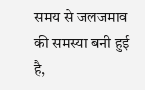समय से जलजमाव की समस्या बनी हुई है,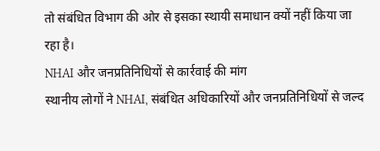तो संबंधित विभाग की ओर से इसका स्थायी समाधान क्यों नहीं किया जा रहा है।
NHAI और जनप्रतिनिधियों से कार्रवाई की मांग
स्थानीय लोगों ने NHAI, संबंधित अधिकारियों और जनप्रतिनिधियों से जल्द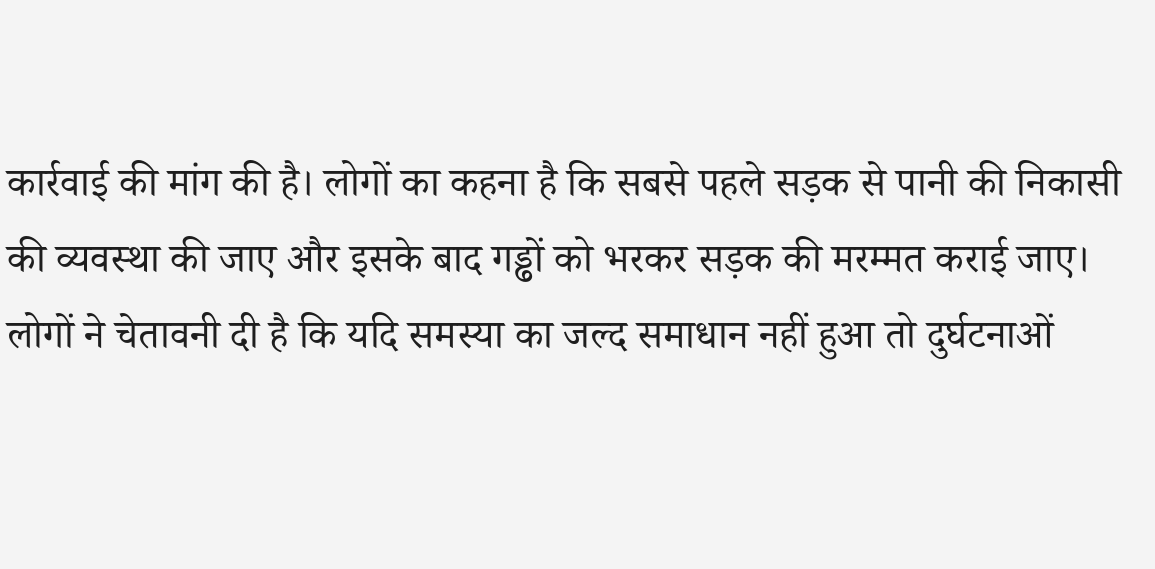कार्रवाई की मांग की है। लोगों का कहना है कि सबसे पहले सड़क से पानी की निकासी की व्यवस्था की जाए और इसके बाद गड्ढों को भरकर सड़क की मरम्मत कराई जाए।
लोगों ने चेतावनी दी है कि यदि समस्या का जल्द समाधान नहीं हुआ तो दुर्घटनाओं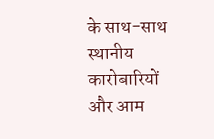के साथ-साथ स्थानीय कारोबारियों और आम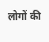लोगों की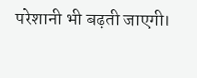परेशानी भी बढ़ती जाएगी।